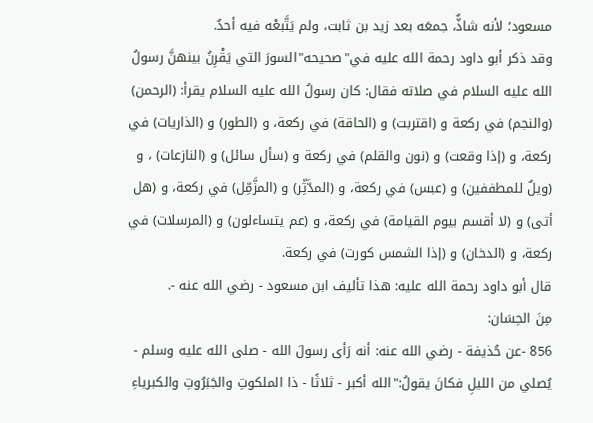مسعود؛ لأنه شاذٌّ، جمعَه بعد زيد بن ثابت، ولم يَتَّبعْه فيه أحدٌ.
وقد ذكر أبو داود رحمة الله عليه في"صحيحه"السورَ التي يَقْرِنُ بينهنَّ رسولُ الله عليه السلام في صلاته فقال: كان رسولُ الله عليه السلام يقرأ: (الرحمن) (والنجم) في ركعة و (اقتربت) و (الحاقة) في ركعة، و (الطور) و (الذاريات) في ركعة، و (إذا وقعت) و (نون والقلم) في ركعة و (سأل سائل) و (النازعات) ، و (ويلٌ للمطففين) و (عبس) في ركعة، و (المدَّثِّر) و (المزَّمِّل) في ركعة، و (هل أتى) و (لا أقسم بيوم القيامة) في ركعة، و (عم يتساءلون) و (المرسلات) في ركعة، و (الدخان) و (إذا الشمس كورت) في ركعة.
قال أبو داود رحمة الله عليه: هذا تأليف ابن مسعود - رضي الله عنه -.
مِنَ الحِسَان:
856 -عن حُذيفة - رضي الله عنه: أنه رَأى رسولَ الله - صلى الله عليه وسلم - يُصلي من الليلِ فكانَ يقولُ:"الله أكبر - ثلاثًا - ذا الملكوتِ والجَبَرُوتِ والكبرياءِ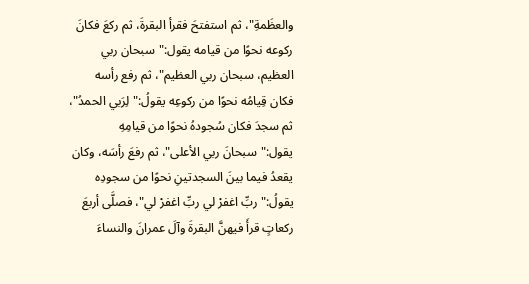والعظَمةِ"، ثم استفتحَ فقرأ البقرةَ، ثم ركعَ فكانَ ركوعه نحوًا من قيامه يقول:"سبحان ربي العظيم، سبحان ربي العظيم"، ثم رفع رأسه فكان قِيامُه نحوًا من ركوعِه يقولُ:"لِرَبي الحمدُ"، ثم سجدَ فكان سُجودهُ نحوًا من قيامِهِ يقول:"سبحانَ ربي الأعلى"، ثم رفعَ رأسَه، وكان يقعدُ فيما بينَ السجدتينِ نحوًا من سجودِه يقولُ:"ربِّ اغفرْ لي ربِّ اغفرْ لي"، فصلَّى أربعَ ركعاتٍ قرأَ فيهنَّ البقرةَ وآلَ عمرانَ والنساءَ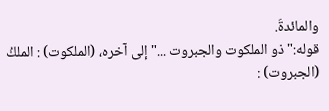والمائدةَ.
قوله:"ذو الملكوت والجبروت ..."إلى آخره، (الملكوت) : الملكُ (الجبروت) :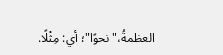العظمةُ،"نحوًا"؛ أي: مِثْلًا.